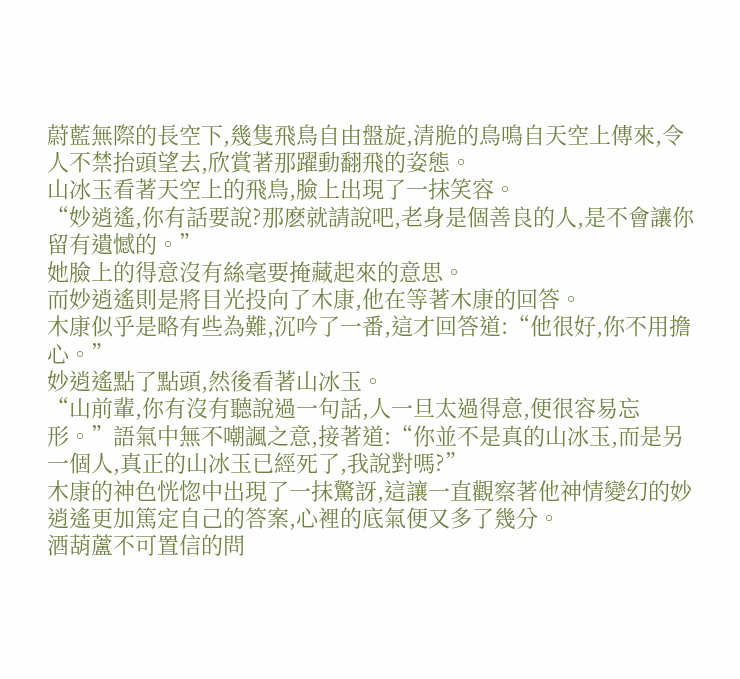蔚藍無際的長空下,幾隻飛鳥自由盤旋,清脆的鳥鳴自天空上傳來,令人不禁抬頭望去,欣賞著那躍動翻飛的姿態。
山冰玉看著天空上的飛鳥,臉上出現了一抹笑容。
“妙逍遙,你有話要說?那麽就請說吧,老身是個善良的人,是不會讓你留有遺憾的。”
她臉上的得意沒有絲毫要掩藏起來的意思。
而妙逍遙則是將目光投向了木康,他在等著木康的回答。
木康似乎是略有些為難,沉吟了一番,這才回答道:“他很好,你不用擔心。”
妙逍遙點了點頭,然後看著山冰玉。
“山前輩,你有沒有聽說過一句話,人一旦太過得意,便很容易忘形。”語氣中無不嘲諷之意,接著道:“你並不是真的山冰玉,而是另一個人,真正的山冰玉已經死了,我說對嗎?”
木康的神色恍惚中出現了一抹驚訝,這讓一直觀察著他神情變幻的妙逍遙更加篤定自己的答案,心裡的底氣便又多了幾分。
酒葫蘆不可置信的問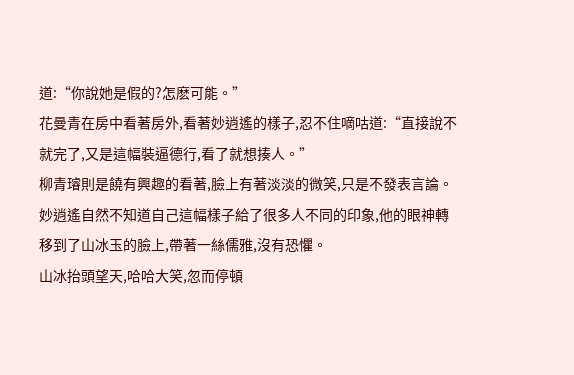道:“你說她是假的?怎麽可能。”
花曼青在房中看著房外,看著妙逍遙的樣子,忍不住嘀咕道:“直接說不就完了,又是這幅裝逼德行,看了就想揍人。”
柳青璿則是饒有興趣的看著,臉上有著淡淡的微笑,只是不發表言論。
妙逍遙自然不知道自己這幅樣子給了很多人不同的印象,他的眼神轉移到了山冰玉的臉上,帶著一絲儒雅,沒有恐懼。
山冰抬頭望天,哈哈大笑,忽而停頓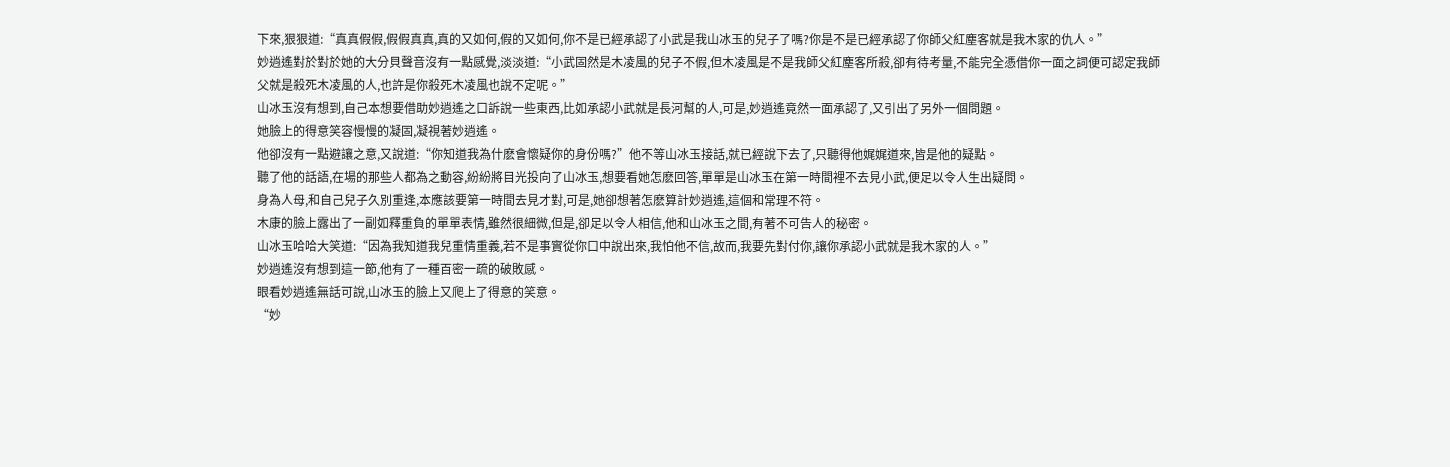下來,狠狠道:“真真假假,假假真真,真的又如何,假的又如何,你不是已經承認了小武是我山冰玉的兒子了嗎?你是不是已經承認了你師父紅塵客就是我木家的仇人。”
妙逍遙對於對於她的大分貝聲音沒有一點感覺,淡淡道:“小武固然是木凌風的兒子不假,但木凌風是不是我師父紅塵客所殺,卻有待考量,不能完全憑借你一面之詞便可認定我師父就是殺死木凌風的人,也許是你殺死木凌風也說不定呢。”
山冰玉沒有想到,自己本想要借助妙逍遙之口訴說一些東西,比如承認小武就是長河幫的人,可是,妙逍遙竟然一面承認了,又引出了另外一個問題。
她臉上的得意笑容慢慢的凝固,凝視著妙逍遙。
他卻沒有一點避讓之意,又說道:“你知道我為什麽會懷疑你的身份嗎?”他不等山冰玉接話,就已經說下去了,只聽得他娓娓道來,皆是他的疑點。
聽了他的話語,在場的那些人都為之動容,紛紛將目光投向了山冰玉,想要看她怎麽回答,單單是山冰玉在第一時間裡不去見小武,便足以令人生出疑問。
身為人母,和自己兒子久別重逢,本應該要第一時間去見才對,可是,她卻想著怎麽算計妙逍遙,這個和常理不符。
木康的臉上露出了一副如釋重負的單單表情,雖然很細微,但是,卻足以令人相信,他和山冰玉之間,有著不可告人的秘密。
山冰玉哈哈大笑道:“因為我知道我兒重情重義,若不是事實從你口中說出來,我怕他不信,故而,我要先對付你,讓你承認小武就是我木家的人。”
妙逍遙沒有想到這一節,他有了一種百密一疏的破敗感。
眼看妙逍遙無話可說,山冰玉的臉上又爬上了得意的笑意。
“妙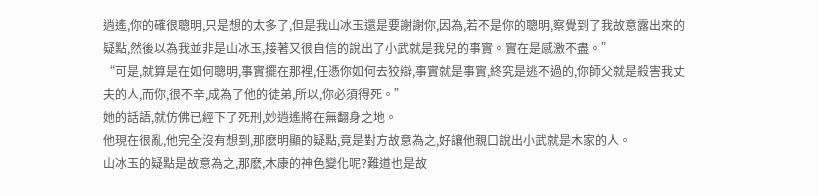逍遙,你的確很聰明,只是想的太多了,但是我山冰玉還是要謝謝你,因為,若不是你的聰明,察覺到了我故意露出來的疑點,然後以為我並非是山冰玉,接著又很自信的說出了小武就是我兒的事實。實在是感激不盡。”
“可是,就算是在如何聰明,事實擺在那裡,任憑你如何去狡辯,事實就是事實,終究是逃不過的,你師父就是殺害我丈夫的人,而你,很不辛,成為了他的徒弟,所以,你必須得死。”
她的話語,就仿佛已經下了死刑,妙逍遙將在無翻身之地。
他現在很亂,他完全沒有想到,那麽明顯的疑點,竟是對方故意為之,好讓他親口說出小武就是木家的人。
山冰玉的疑點是故意為之,那麽,木康的神色變化呢?難道也是故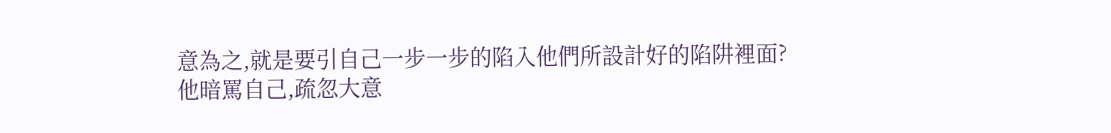意為之,就是要引自己一步一步的陷入他們所設計好的陷阱裡面?
他暗罵自己,疏忽大意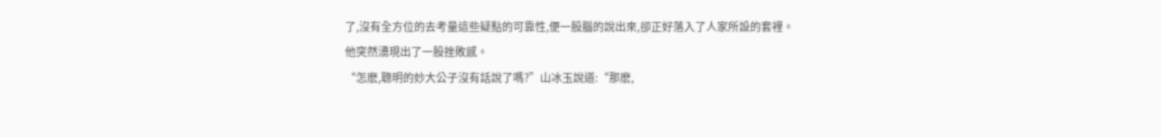了,沒有全方位的去考量這些疑點的可靠性,便一股腦的說出來,卻正好落入了人家所設的套裡。
他突然湧現出了一股挫敗感。
“怎麽,聰明的妙大公子沒有話說了嗎?”山冰玉說道:“那麽,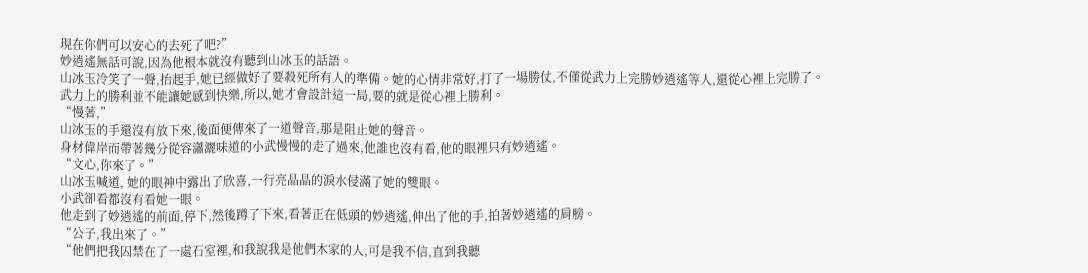現在你們可以安心的去死了吧?”
妙逍遙無話可說,因為他根本就沒有聽到山冰玉的話語。
山冰玉冷笑了一聲,抬起手,她已經做好了要殺死所有人的準備。她的心情非常好,打了一場勝仗,不僅從武力上完勝妙逍遙等人,還從心裡上完勝了。
武力上的勝利並不能讓她感到快樂,所以,她才會設計這一局,要的就是從心裡上勝利。
“慢著,”
山冰玉的手還沒有放下來,後面便傳來了一道聲音,那是阻止她的聲音。
身材偉岸而帶著幾分從容瀟灑味道的小武慢慢的走了過來,他誰也沒有看,他的眼裡只有妙逍遙。
“文心,你來了。”
山冰玉喊道, 她的眼神中露出了欣喜,一行亮晶晶的淚水侵滿了她的雙眼。
小武卻看都沒有看她一眼。
他走到了妙逍遙的前面,停下,然後蹲了下來,看著正在低頭的妙逍遙,伸出了他的手,拍著妙逍遙的肩膀。
“公子,我出來了。”
“他們把我囚禁在了一處石室裡,和我說我是他們木家的人,可是我不信,直到我聽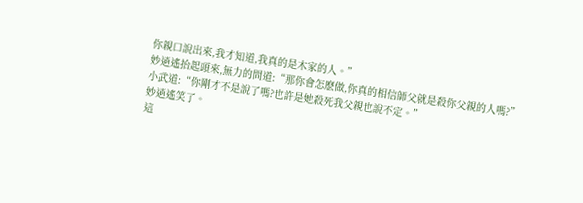你親口說出來,我才知道,我真的是木家的人。”
妙逍遙抬起頭來,無力的問道:“那你會怎麽做,你真的相信師父就是殺你父親的人嗎?”
小武道:“你剛才不是說了嗎?也許是她殺死我父親也說不定。”
妙逍遙笑了。
這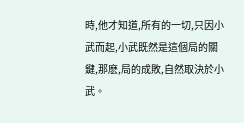時,他才知道,所有的一切,只因小武而起,小武既然是這個局的關鍵,那麽,局的成敗,自然取決於小武。